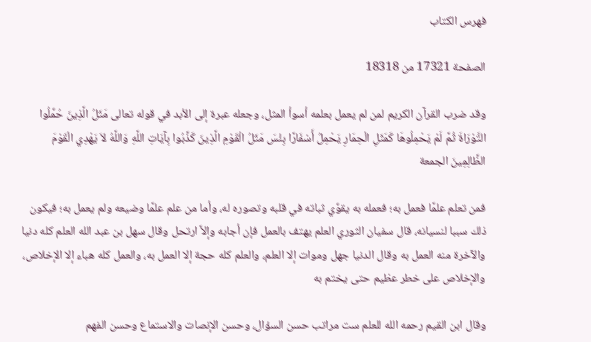فهرس الكتاب

الصفحة 17321 من 18318

وقد ضرب القرآن الكريم لمن لم يعمل بعلمه أسوأ المثل، وجعله عبرة إلى الأبد في قوله تعالى مَثَلُ الَّذِينَ حُمِّلُوا التَّوْرَاةَ ثُمَّ لَمْ يَحْمِلُوهَا كَمَثَلِ الْحِمَارِ يَحْمِلُ أَسْفَارًا بِئْسَ مَثَلُ الْقَوْمِ الَّذِينَ كَذَّبُوا بِآيَاتِ اللَّهِ وَاللَّهُ لاَ يَهْدِي الْقَوْمَ الظَّالِمِينَ الجمعة

فمن تعلم علمًا فعمل به؛ فعمله به يقوِّي ثباته في قلبه وتصوره له، وأما من علم علمًا وضيعه ولم يعمل به؛ فيكون ذلك سببا لنسيانه، قال سفيان الثوري العلم يهتف بالعمل فإن أجابه وإلاَّ ارتحل وقال سهل بن عبد الله العلم كله دنيا والآخرة منه العمل به وقال الدنيا جهل وموات إلا العلم، والعلم كله حجة إلا العمل به، والعمل كله هباء إلا الإخلاص، والإخلاص على خطر عظيم حتى يختم به

وقال ابن القيم رحمه الله للعلم ست مراتب حسن السؤال، وحسن الإنصات والاستماع وحسن الفهم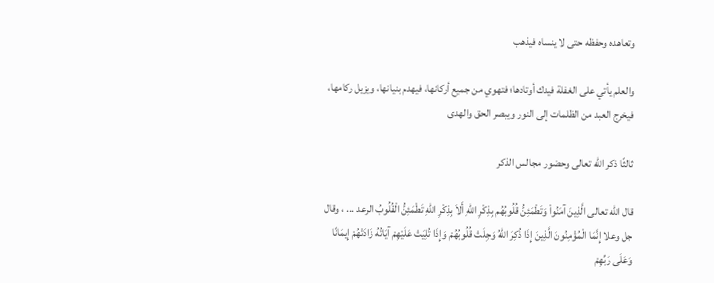وتعاهده وحفظه حتى لا ينساه فيذهب

والعلم يأتي على الغفلة فيدك أوتادها؛ فتهوي من جميع أركانها، فيهدم بنيانها، ويزيل ركامها، فيخرج العبد من الظلمات إلى النور ويبصر الحق والهدى

ثالثًا ذكر الله تعالى وحضور مجالس الذكر

قال الله تعالى الَّذِينَ آمَنُواْ وَتَطْمَئِنُّ قُلُوبُهُم بِذِكْرِ اللهِ أَلاَ بِذِكْرِ اللهِ تَطْمَئِنُّ الْقُلُوبُ الرعد ... ، وقال جل وعلا إِنَّمَا الْمُؤْمِنُونَ الَّذِينَ إِذَا ذُكِرَ اللهُ وَجِلَتْ قُلُوبُهُمْ وَإِذَا تُلِيَتْ عَلَيْهِمْ آيَاتُهُ زَادَتْهُمْ إِيمَانًا وَعَلَى رَبِّهِمْ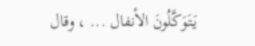يَتَوَكَّلُونَ الأنفال ... ، وقال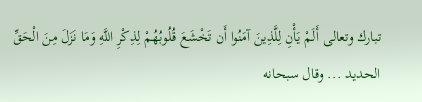تبارك وتعالى أَلَمْ يَأْنِ لِلَّذِينَ آمَنُوا أَن تَخْشَعَ قُلُوبُهُمْ لِذِكْرِ اللَّهِ وَمَا نَزَلَ مِنَ الْحَقِّ الحديد ... وقال سبحانه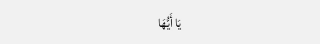يَا أَيُّهَا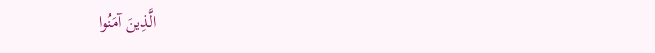الَّذِينَ آمَنُوا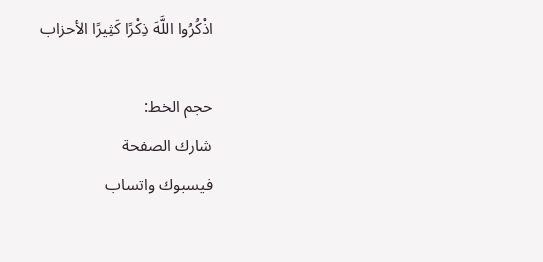اذْكُرُوا اللَّهَ ذِكْرًا كَثِيرًا الأحزاب

حجم الخط:
شارك الصفحة
فيسبوك واتساب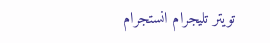تويتر تليجرام انستجرام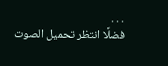. . .
فضلًا انتظر تحميل الصوت